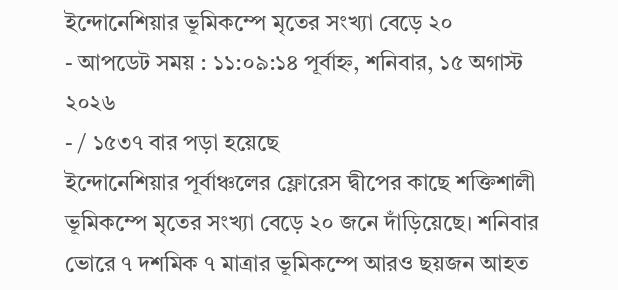ইন্দোনেশিয়ার ভূমিকম্পে মৃতের সংখ্যা বেড়ে ২০
- আপডেট সময় : ১১:০৯:১৪ পূর্বাহ্ন, শনিবার, ১৫ অগাস্ট ২০২৬
- / ১৫৩৭ বার পড়া হয়েছে
ইন্দোনেশিয়ার পূর্বাঞ্চলের ফ্লোরেস দ্বীপের কাছে শক্তিশালী ভূমিকম্পে মৃতের সংখ্যা বেড়ে ২০ জনে দাঁড়িয়েছে। শনিবার ভোরে ৭ দশমিক ৭ মাত্রার ভূমিকম্পে আরও ছয়জন আহত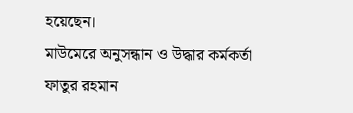হয়েছেন।
মাউমেরে অনুসন্ধান ও উদ্ধার কর্মকর্তা ফাতুর রহমান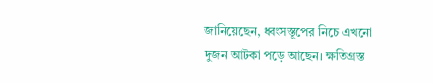জানিয়েছেন, ধ্বংসস্তূপের নিচে এখনো দুজন আটকা পড়ে আছেন। ক্ষতিগ্রস্ত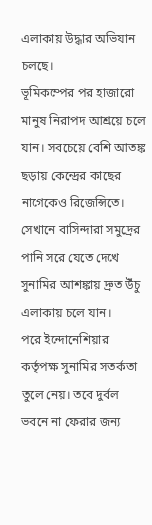এলাকায় উদ্ধার অভিযান চলছে।
ভূমিকম্পের পর হাজারো মানুষ নিরাপদ আশ্রয়ে চলে যান। সবচেয়ে বেশি আতঙ্ক ছড়ায় কেন্দ্রের কাছের নাগেকেও রিজেন্সিতে। সেখানে বাসিন্দারা সমুদ্রের পানি সরে যেতে দেখে সুনামির আশঙ্কায় দ্রুত উঁচু এলাকায় চলে যান।
পরে ইন্দোনেশিয়ার কর্তৃপক্ষ সুনামির সতর্কতা তুলে নেয়। তবে দুর্বল ভবনে না ফেরার জন্য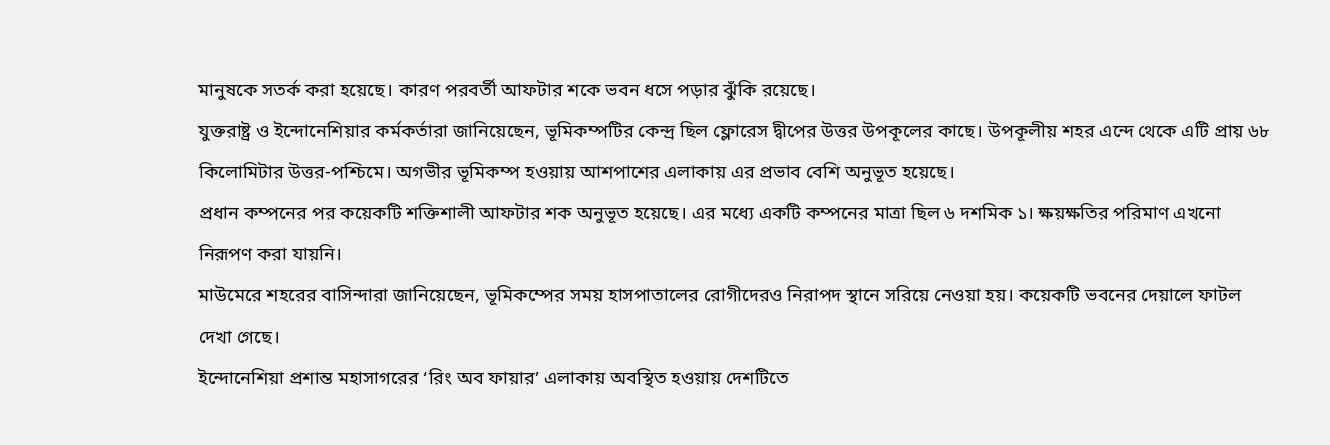মানুষকে সতর্ক করা হয়েছে। কারণ পরবর্তী আফটার শকে ভবন ধসে পড়ার ঝুঁকি রয়েছে।
যুক্তরাষ্ট্র ও ইন্দোনেশিয়ার কর্মকর্তারা জানিয়েছেন, ভূমিকম্পটির কেন্দ্র ছিল ফ্লোরেস দ্বীপের উত্তর উপকূলের কাছে। উপকূলীয় শহর এন্দে থেকে এটি প্রায় ৬৮ কিলোমিটার উত্তর-পশ্চিমে। অগভীর ভূমিকম্প হওয়ায় আশপাশের এলাকায় এর প্রভাব বেশি অনুভূত হয়েছে।
প্রধান কম্পনের পর কয়েকটি শক্তিশালী আফটার শক অনুভূত হয়েছে। এর মধ্যে একটি কম্পনের মাত্রা ছিল ৬ দশমিক ১। ক্ষয়ক্ষতির পরিমাণ এখনো নিরূপণ করা যায়নি।
মাউমেরে শহরের বাসিন্দারা জানিয়েছেন, ভূমিকম্পের সময় হাসপাতালের রোগীদেরও নিরাপদ স্থানে সরিয়ে নেওয়া হয়। কয়েকটি ভবনের দেয়ালে ফাটল দেখা গেছে।
ইন্দোনেশিয়া প্রশান্ত মহাসাগরের ‘রিং অব ফায়ার’ এলাকায় অবস্থিত হওয়ায় দেশটিতে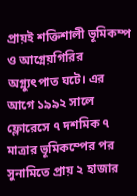প্রায়ই শক্তিশালী ভূমিকম্প ও আগ্নেয়গিরির অগ্ন্যুৎপাত ঘটে। এর আগে ১৯৯২ সালে ফ্লোরেসে ৭ দশমিক ৭ মাত্রার ভূমিকম্পের পর সুনামিতে প্রায় ২ হাজার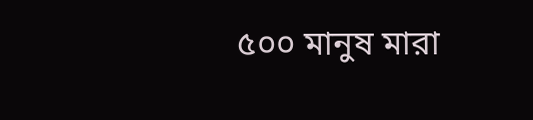৫০০ মানুষ মারা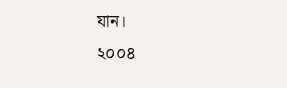যান।
২০০৪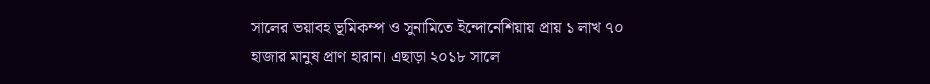সালের ভয়াবহ ভূমিকম্প ও সুনামিতে ইন্দোনেশিয়ায় প্রায় ১ লাখ ৭০ হাজার মানুষ প্রাণ হারান। এছাড়া ২০১৮ সালে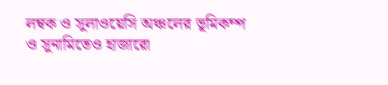লম্বক ও সুলাওয়েসি অঞ্চলের ভূমিকম্প ও সুনামিতেও হাজারো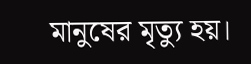মানুষের মৃত্যু হয়।